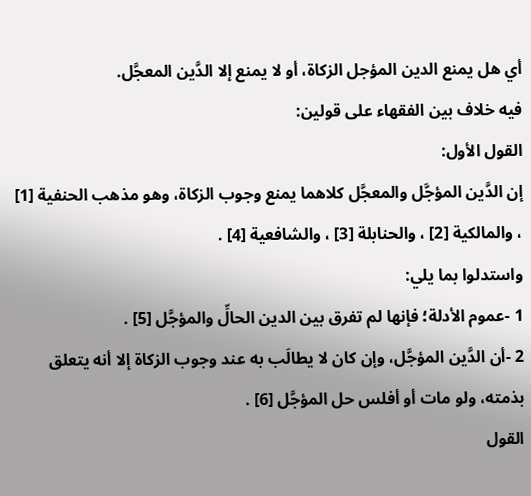أي هل يمنع الدين المؤجل الزكاة، أو لا يمنع إلا الدَّين المعجَّل.
فيه خلاف بين الفقهاء على قولين:
القول الأول:
إن الدَّين المؤجَّل والمعجَّل كلاهما يمنع وجوب الزكاة، وهو مذهب الحنفية [1] ، والمالكية [2] ، والحنابلة [3] ، والشافعية [4] .
واستدلوا بما يلي:
1 -عموم الأدلة؛ فإنها لم تفرق بين الدين الحالِّ والمؤجَّل [5] .
2 -أن الدَّين المؤجَّل، وإن كان لا يطالَب به عند وجوب الزكاة إلا أنه يتعلق بذمته، ولو مات أو أفلس حل المؤجَّل [6] .
القول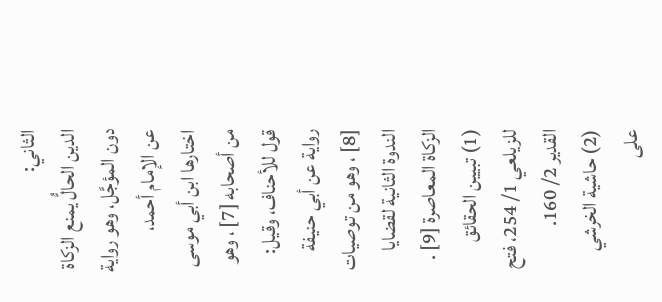الثاني:
الدين الحالُّ يمنع الزكاة دون المؤجَّل، وهو رواية عن الإمام أحمد، اختارها ابن أبي موسى من أصحابه [7] ، وهو قول للأحناف، وقيل: رواية عن أبي حنيفة [8] ، وهو من توصيات الندوة الثانية لقضايا الزكاة المعاصرة [9] .
(1) تبيين الحقائق للزيلعي 1/ 254، فتح القدير 2/ 160.
(2) حاشية الخرشي على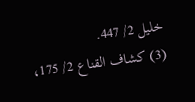خليل 2/ 447.
(3) كشاف القناع 2/ 175،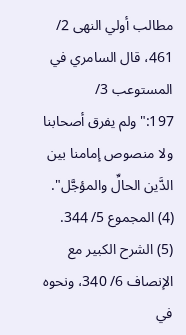مطالب أولي النهى 2/ 461، قال السامري في المستوعب 3/ 197:"ولم يفرق أصحابنا ولا منصوص إمامنا بين الدَّين الحالِّ والمؤجَّل".
(4) المجموع 5/ 344.
(5) الشرح الكبير مع الإنصاف 6/ 340، ونحوه في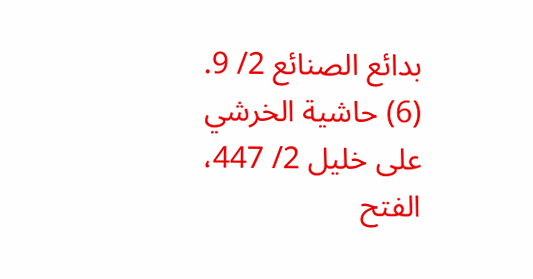بدائع الصنائع 2/ 9.
(6) حاشية الخرشي على خليل 2/ 447، الفتح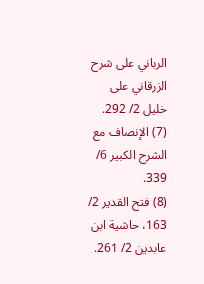الرباني على شرح الزرقاني على خليل 2/ 292.
(7) الإنصاف مع الشرح الكبير 6/ 339.
(8) فتح القدير 2/ 163، حاشية ابن عابدين 2/ 261.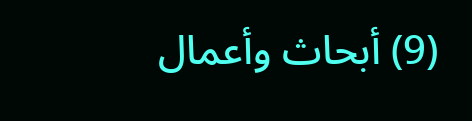(9) أبحاث وأعمال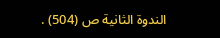الندوة الثانية ص (504) .